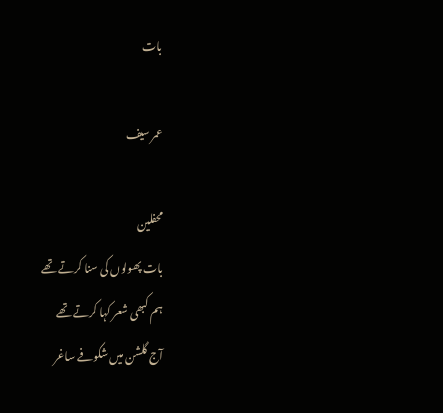بات

عمر سیف

محفلین
بات پھولوں کی سنا کرتے تھے
ہم کبھی شعر کہا کرتے تھے
آج گلشن میں شکوفے ساغر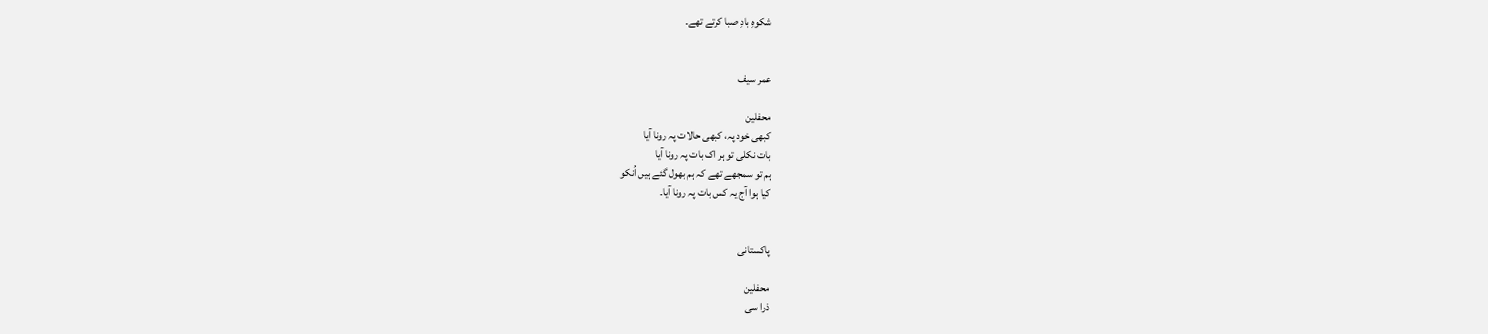شکوہِ بادِ صبا کرتے تھے۔


عمر سیف

محفلین
کبھی خود پہ، کبھی حالات پہ رونا آیا
بات نکلی تو ہر اک بات پہ رونا آیا
ہم تو سمجھے تھے کہ ہم بھول گئے ہیں اُنکو
کیا ہوا آج یہ کس بات پہ رونا آیا۔


پاکستانی

محفلین
ذرا سی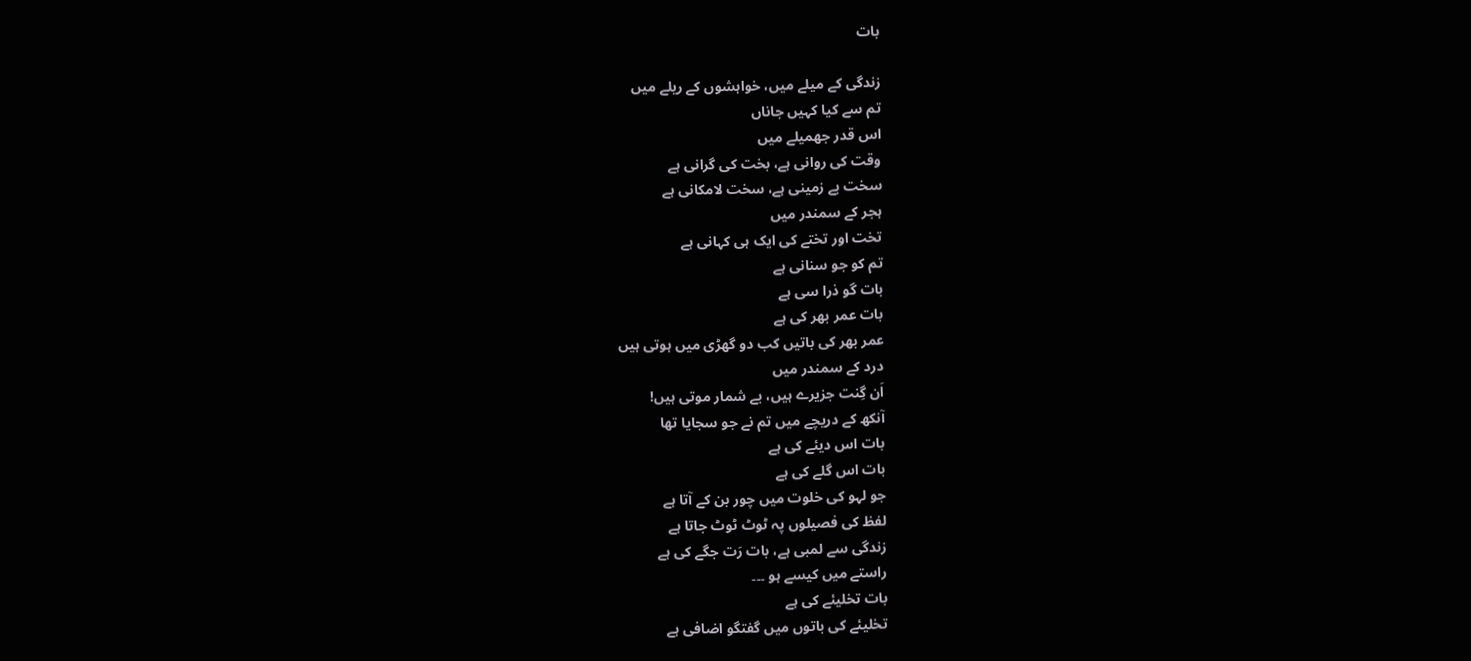بات

زندگی کے میلے میں، خواہشوں کے ریلے میں
تم سے کیا کہیں جاناں
اس قدر جھمیلے میں
وقت کی روانی ہے، بخت کی گرانی ہے
سخت بے زمینی ہے، سخت لامکانی ہے
ہجر کے سمندر میں
تخت اور تختے کی ایک ہی کہانی ہے
تم کو جو سنانی ہے
بات گو ذرا سی ہے
بات عمر بھر کی ہے
عمر بھر کی باتیں کب دو گھڑی میں ہوتی ہیں
درد کے سمندر میں
اَن گِنت جزیرے ہیں، بے شمار موتی ہیں!
آنکھ کے دریچے میں تم نے جو سجایا تھا
بات اس دیئے کی ہے
بات اس گلے کی ہے
جو لہو کی خلوت میں چور بن کے آتا ہے
لفظ کی فصیلوں پہ ٹوٹ ٹوٹ جاتا ہے
زندگی سے لمبی ہے، بات رَت جگے کی ہے
راستے میں کیسے ہو ۔۔۔
بات تخلیئے کی ہے
تخلیئے کی باتوں میں گفتگو اضافی ہے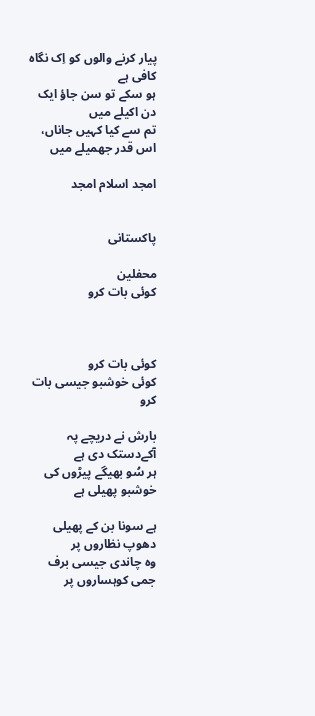پیار کرنے والوں کو اِک نگاہ کافی ہے
ہو سکے تو سن جاؤ ایک دن اکیلے میں
تم سے کیا کہیں جاناں، اس قدر جھمیلے میں

امجد اسلام امجد


پاکستانی

محفلین
کوئی بات کرو



کوئی بات کرو
کوئی خوشبو جیسی بات کرو

بارش نے دریچے پہ آکےدستک دی ہے
ہر سُو بھیگے پیڑوں کی خوشبو پھیلی ہے

ہے سونا بن کے پھیلی دھوپ نظاروں پر
وہ چاندی جیسی برف جمی کوہساروں پر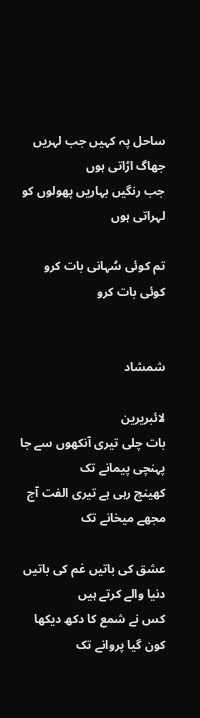ساحل پہ کہیں جب لہریں جھاگ اڑاتی ہوں
جب رنگیں بہاریں پھولوں کو لہراتی ہوں

تم کوئی سُہانی بات کرو
کوئی بات کرو


شمشاد

لائبریرین
بات چلی تیری آنکھوں سے جا پہنچی پیمانے تک
کھینچ رہی ہے تیری الفت آج مجھے میخانے تک

عشق کی باتیں غم کی باتیں دنیا والے کرتے ہیں
کس نے شمع کا دکھ دیکھا کون گیا پروانے تک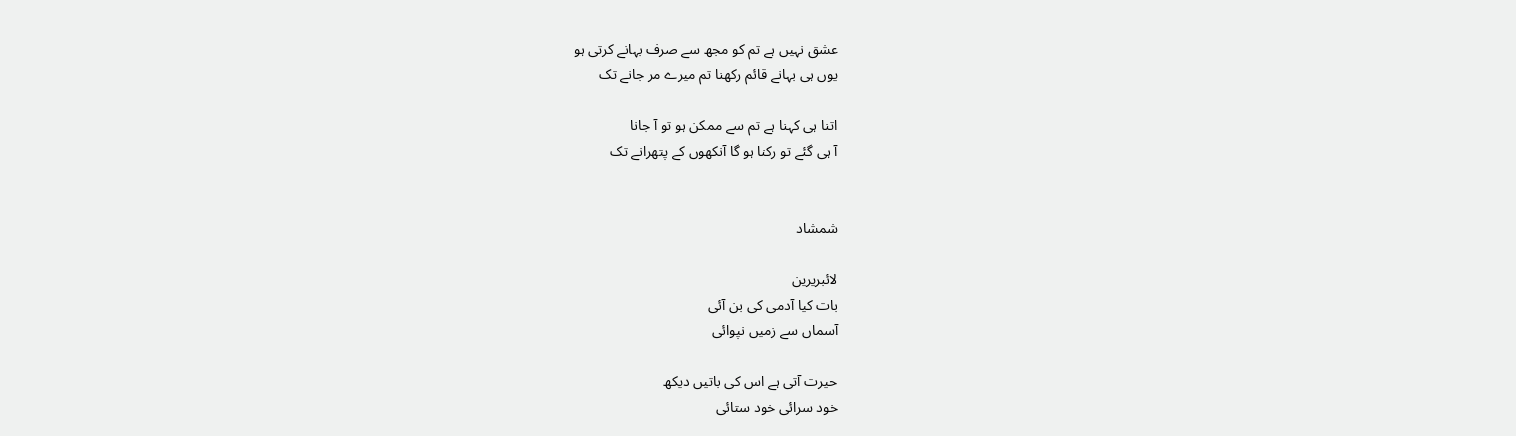عشق نہیں ہے تم کو مجھ سے صرف بہانے کرتی ہو
یوں ہی بہانے قائم رکھنا تم میرے مر جانے تک

اتنا ہی کہنا ہے تم سے ممکن ہو تو آ جانا
آ ہی گئے تو رکنا ہو گا آنکھوں کے پتھرانے تک


شمشاد

لائبریرین
بات کیا آدمی کی بن آئی
آسماں سے زمیں نپوائی

حیرت آتی ہے اس کی باتیں دیکھ
خود سرائی خود ستائی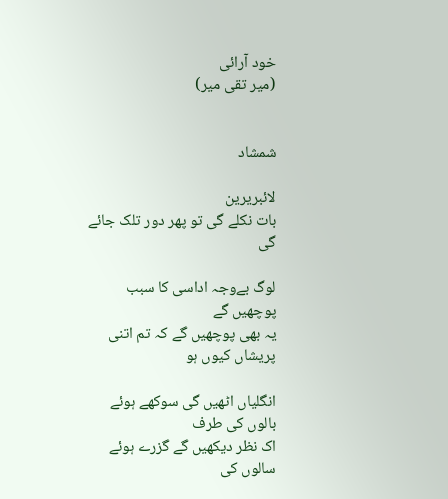خود آرائی
(میر تقی میر)


شمشاد

لائبریرین
بات نکلے گی تو پھر دور تلک جائے گی

لوگ بےوجہ اداسی کا سبب پوچھیں گے
یہ بھی پوچھیں گے کہ تم اتنی پریشاں کیوں ہو

انگلیاں اٹھیں گی سوکھے ہوئے بالوں کی طرف
اک نظر دیکھیں گے گزرے ہوئے سالوں کی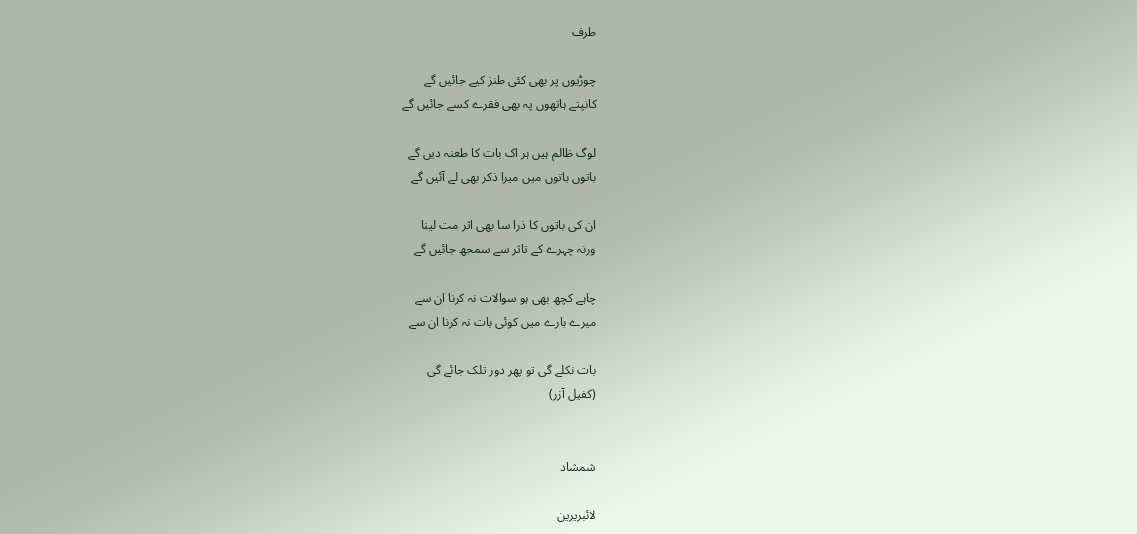طرف

چوڑیوں پر بھی کئی طنز کیے جائیں گے
کانپتے ہاتھوں پہ بھی فقرے کسے جائیں گے

لوگ ظالم ہیں ہر اک بات کا طعنہ دیں گے
باتوں باتوں میں میرا ذکر بھی لے آئیں گے

ان کی باتوں کا ذرا سا بھی اثر مت لینا
ورنہ چہرے کے تاثر سے سمجھ جائیں گے

چاہے کچھ بھی ہو سوالات نہ کرنا ان سے
میرے بارے میں کوئی بات نہ کرنا ان سے

بات نکلے گی تو پھر دور تلک جائے گی
(کفیل آزر)


شمشاد

لائبریرین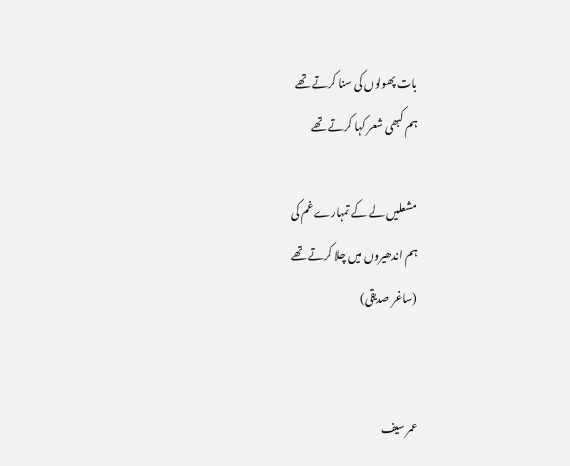بات پھولوں کی سنا کرتے تھے
ہم کبھی شعر کہا کرتے تھے

مشعلیں لے کے تمہارے غم کی
ہم اندھیروں میں چلا کرتے تھے
(ساغر صدیقی)


عمر سیف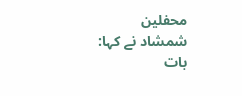محفلین
شمشاد نے کہا:
بات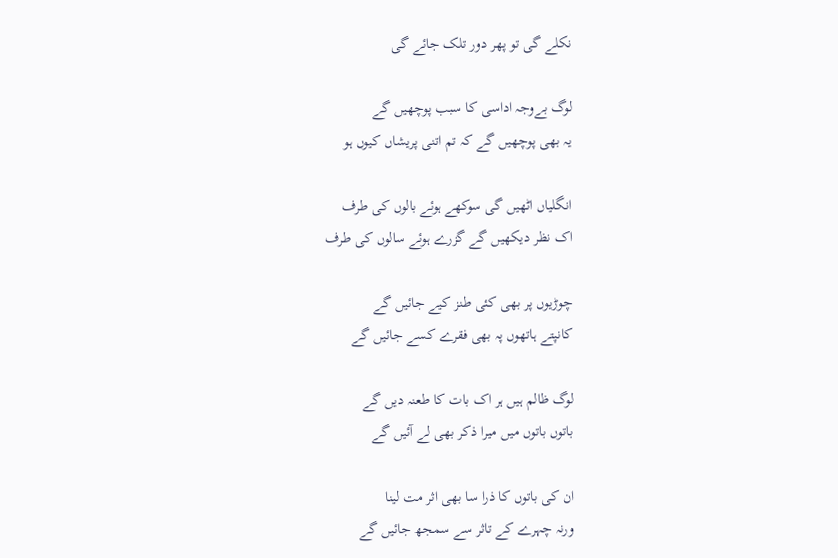نکلے گی تو پھر دور تلک جائے گی

لوگ بےوجہ اداسی کا سبب پوچھیں گے
یہ بھی پوچھیں گے کہ تم اتنی پریشاں کیوں ہو

انگلیاں اٹھیں گی سوکھے ہوئے بالوں کی طرف
اک نظر دیکھیں گے گزرے ہوئے سالوں کی طرف

چوڑیوں پر بھی کئی طنز کیے جائیں گے
کانپتے ہاتھوں پہ بھی فقرے کسے جائیں گے

لوگ ظالم ہیں ہر اک بات کا طعنہ دیں گے
باتوں باتوں میں میرا ذکر بھی لے آئیں گے

ان کی باتوں کا ذرا سا بھی اثر مت لینا
ورنہ چہرے کے تاثر سے سمجھ جائیں گے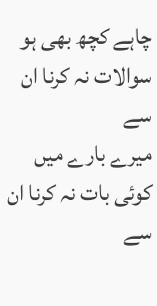چاہے کچھ بھی ہو سوالات نہ کرنا ان سے
میرے بارے میں کوئی بات نہ کرنا ان سے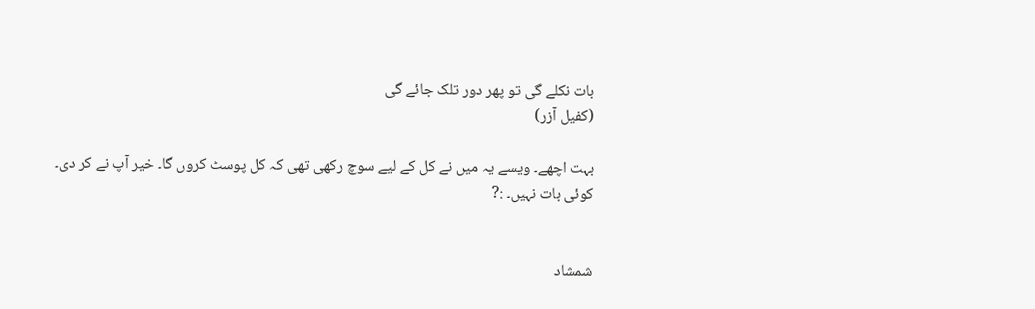بات نکلے گی تو پھر دور تلک جائے گی
(کفیل آزر)

بہت اچھے۔ ویسے یہ میں نے کل کے لیے سوچ رکھی تھی کہ کل پوسٹ کروں گا۔ خیر آپ نے کر دی۔ کوئی بات نہیں۔ :?


شمشاد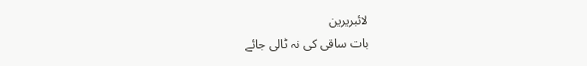لائبریرین
بات ساقی کی نہ ٹالی جائے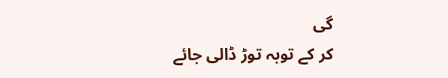گی
کر کے توبہ توڑ ڈالی جائے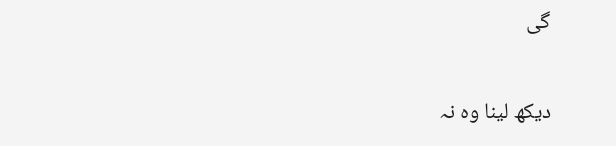گی

دیکھ لینا وہ نہ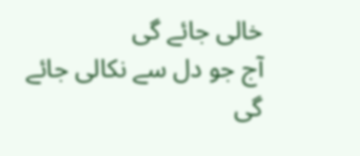خالی جائے گی
آج جو دل سے نکالی جائے گی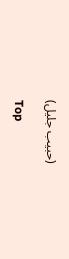(حبیب جلیل)

Top